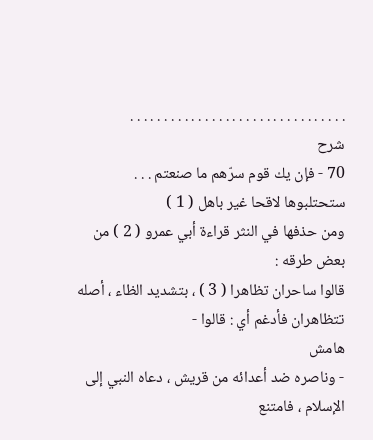. . . . . . . . . . . . . . . . . . . . . . . . . . . . . . . .
شرح
70 - فإن يك قوم سرّهم ما صنعتم . . . ستحتلبوها لاقحا غير باهل ( 1 )
ومن حذفها في النثر قراءة أبي عمرو ( 2 ) من بعض طرقه :
قالوا ساحران تظاهرا ( 3 ) ، بتشديد الظاء ، أصله تتظاهران فأدغم أي : قالوا -
هامش
- وناصره ضد أعدائه من قريش ، دعاه النبي إلى الإسلام ، فامتنع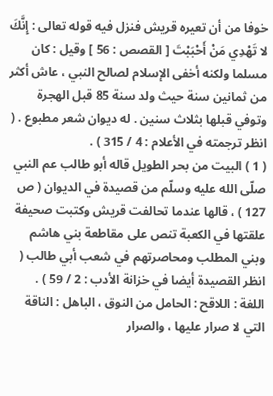خوفا من أن تعيره قريش فنزل فيه قوله تعالى : إِنَّكَ لا تَهْدِي مَنْ أَحْبَبْتَ [ القصص : 56 ] وقيل : كان مسلما ولكنه أخفى الإسلام لصالح النبي ، عاش أكثر من ثمانين سنة حيث ولد سنة 85 قبل الهجرة وتوفي قبلها بثلاث سنين . له ديوان شعر مطبوع . ( انظر ترجمته في الأعلام : 4 / 315 ) .
( 1 ) البيت من بحر الطويل قاله أبو طالب عم النبي صلّى الله عليه وسلّم من قصيدة في الديوان ( ص 127 ) ، قالها عندما تحالفت قريش وكتبت صحيفة علقتها في الكعبة تنص على مقاطعة بني هاشم وبني المطلب ومحاصرتهم في شعب أبي طالب ( انظر القصيدة أيضا في خزانة الأدب : 2 / 59 ) .
اللغة : اللاقح : الحامل من النوق ، الباهل : الناقة التي لا صرار عليها ، والصرار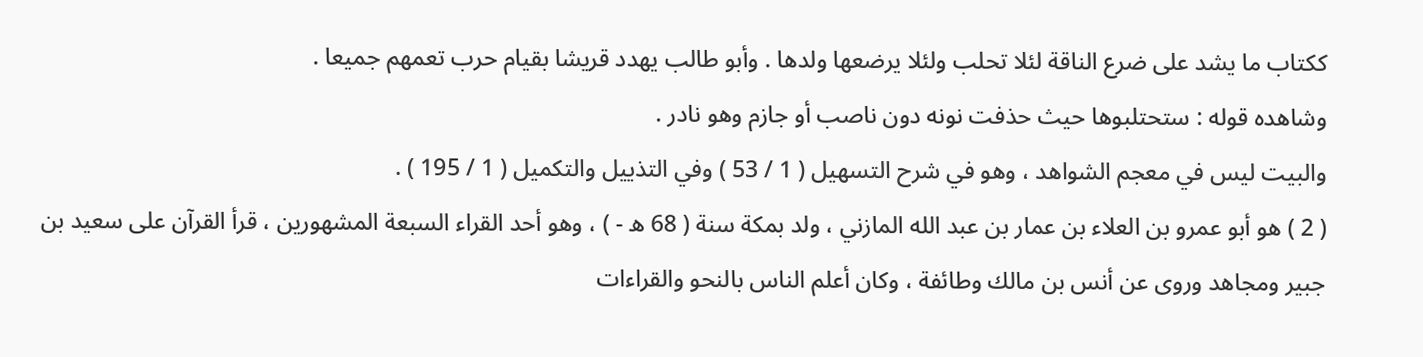ككتاب ما يشد على ضرع الناقة لئلا تحلب ولئلا يرضعها ولدها . وأبو طالب يهدد قريشا بقيام حرب تعمهم جميعا .
وشاهده قوله : ستحتلبوها حيث حذفت نونه دون ناصب أو جازم وهو نادر .
والبيت ليس في معجم الشواهد ، وهو في شرح التسهيل ( 1 / 53 ) وفي التذييل والتكميل ( 1 / 195 ) .
( 2 ) هو أبو عمرو بن العلاء بن عمار بن عبد الله المازني ، ولد بمكة سنة ( 68 ه - ) ، وهو أحد القراء السبعة المشهورين ، قرأ القرآن على سعيد بن جبير ومجاهد وروى عن أنس بن مالك وطائفة ، وكان أعلم الناس بالنحو والقراءات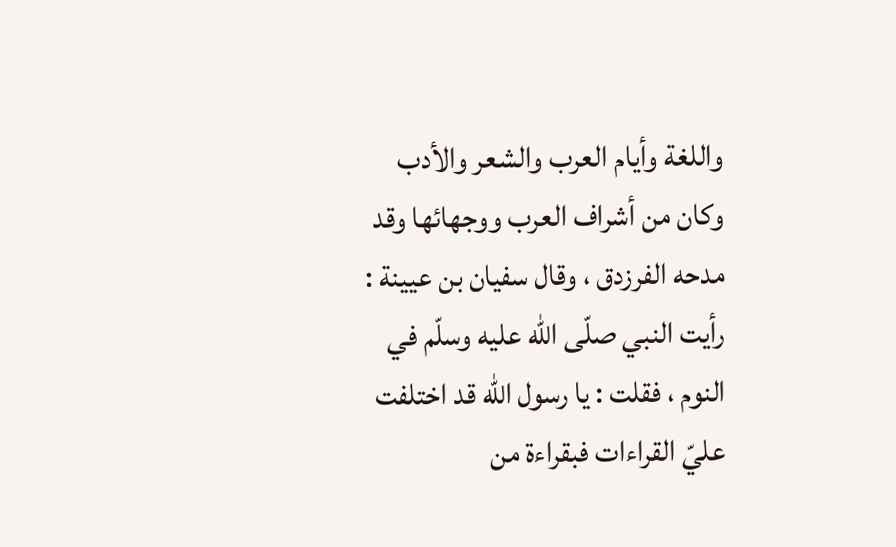واللغة وأيام العرب والشعر والأدب وكان من أشراف العرب ووجهائها وقد مدحه الفرزدق ، وقال سفيان بن عيينة : رأيت النبي صلّى الله عليه وسلّم في النوم ، فقلت : يا رسول الله قد اختلفت عليّ القراءات فبقراءة من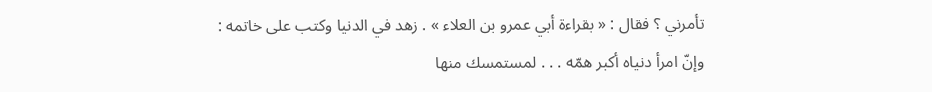تأمرني ؟ فقال : « بقراءة أبي عمرو بن العلاء » . زهد في الدنيا وكتب على خاتمه :
وإنّ امرأ دنياه أكبر همّه . . . لمستمسك منها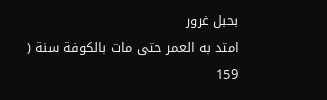بحبل غرور
امتد به العمر حتى مات بالكوفة سنة ( 159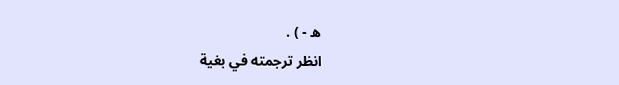ه - ) .
انظر ترجمته في بغية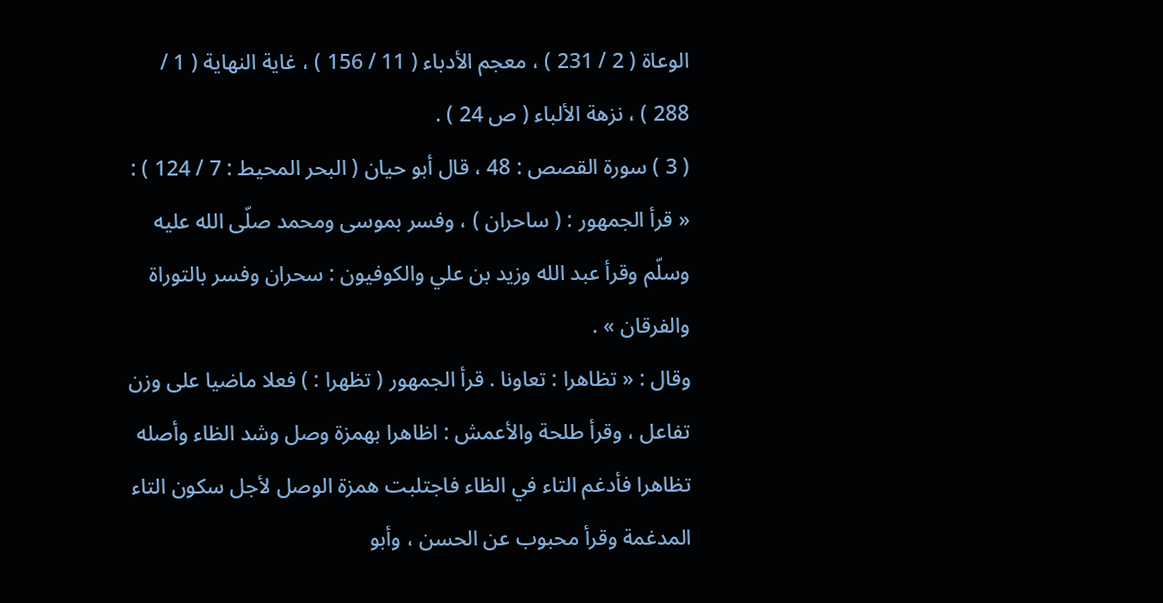الوعاة ( 2 / 231 ) ، معجم الأدباء ( 11 / 156 ) ، غاية النهاية ( 1 / 288 ) ، نزهة الألباء ( ص 24 ) .
( 3 ) سورة القصص : 48 ، قال أبو حيان ( البحر المحيط : 7 / 124 ) : « قرأ الجمهور : ( ساحران ) ، وفسر بموسى ومحمد صلّى الله عليه وسلّم وقرأ عبد الله وزيد بن علي والكوفيون : سحران وفسر بالتوراة والفرقان » .
وقال : « تظاهرا : تعاونا . قرأ الجمهور ( تظهرا : ) فعلا ماضيا على وزن تفاعل ، وقرأ طلحة والأعمش : اظاهرا بهمزة وصل وشد الظاء وأصله تظاهرا فأدغم التاء في الظاء فاجتلبت همزة الوصل لأجل سكون التاء المدغمة وقرأ محبوب عن الحسن ، وأبو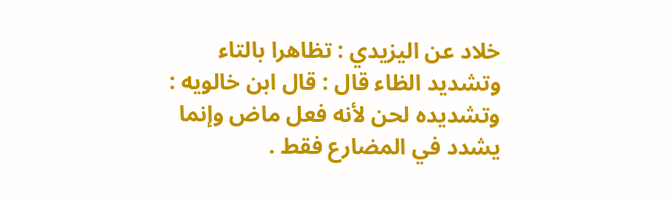خلاد عن اليزيدي : تظاهرا بالتاء وتشديد الظاء قال : قال ابن خالويه : وتشديده لحن لأنه فعل ماض وإنما يشدد في المضارع فقط .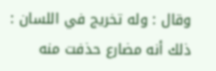وقال : وله تخريج في اللسان : ذلك أنه مضارع حذفت منه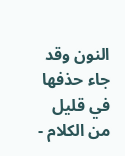النون وقد جاء حذفها في قليل من الكلام -